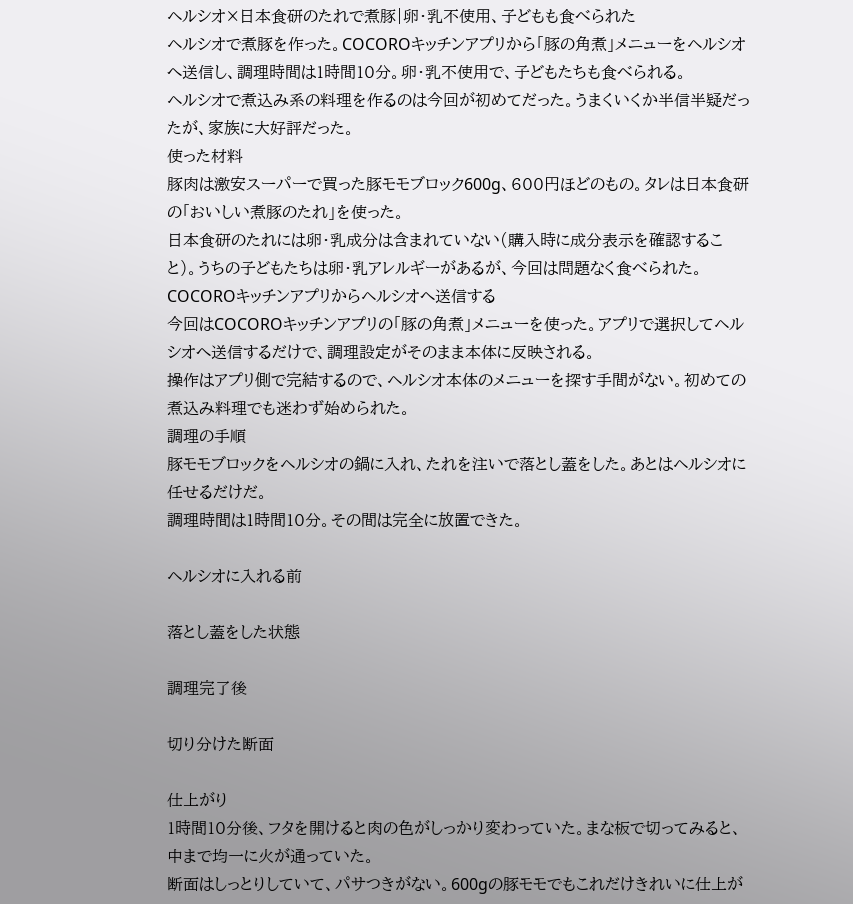ヘルシオ×日本食研のたれで煮豚|卵・乳不使用、子どもも食べられた
ヘルシオで煮豚を作った。COCOROキッチンアプリから「豚の角煮」メニューをヘルシオへ送信し、調理時間は1時間10分。卵・乳不使用で、子どもたちも食べられる。
ヘルシオで煮込み系の料理を作るのは今回が初めてだった。うまくいくか半信半疑だったが、家族に大好評だった。
使った材料
豚肉は激安スーパーで買った豚モモブロック600g、600円ほどのもの。タレは日本食研の「おいしい煮豚のたれ」を使った。
日本食研のたれには卵・乳成分は含まれていない(購入時に成分表示を確認すること)。うちの子どもたちは卵・乳アレルギーがあるが、今回は問題なく食べられた。
COCOROキッチンアプリからヘルシオへ送信する
今回はCOCOROキッチンアプリの「豚の角煮」メニューを使った。アプリで選択してヘルシオへ送信するだけで、調理設定がそのまま本体に反映される。
操作はアプリ側で完結するので、ヘルシオ本体のメニューを探す手間がない。初めての煮込み料理でも迷わず始められた。
調理の手順
豚モモブロックをヘルシオの鍋に入れ、たれを注いで落とし蓋をした。あとはヘルシオに任せるだけだ。
調理時間は1時間10分。その間は完全に放置できた。

ヘルシオに入れる前

落とし蓋をした状態

調理完了後

切り分けた断面

仕上がり
1時間10分後、フタを開けると肉の色がしっかり変わっていた。まな板で切ってみると、中まで均一に火が通っていた。
断面はしっとりしていて、パサつきがない。600gの豚モモでもこれだけきれいに仕上が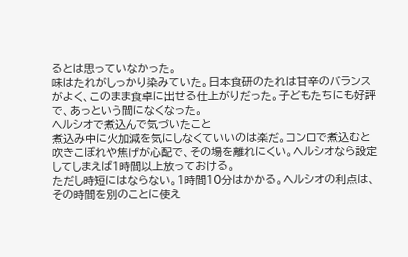るとは思っていなかった。
味はたれがしっかり染みていた。日本食研のたれは甘辛のバランスがよく、このまま食卓に出せる仕上がりだった。子どもたちにも好評で、あっという間になくなった。
ヘルシオで煮込んで気づいたこと
煮込み中に火加減を気にしなくていいのは楽だ。コンロで煮込むと吹きこぼれや焦げが心配で、その場を離れにくい。ヘルシオなら設定してしまえば1時間以上放っておける。
ただし時短にはならない。1時間10分はかかる。ヘルシオの利点は、その時間を別のことに使え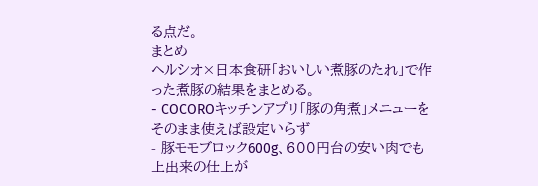る点だ。
まとめ
ヘルシオ×日本食研「おいしい煮豚のたれ」で作った煮豚の結果をまとめる。
- COCOROキッチンアプリ「豚の角煮」メニューをそのまま使えば設定いらず
- 豚モモブロック600g、600円台の安い肉でも上出来の仕上が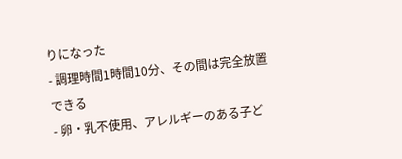りになった
- 調理時間1時間10分、その間は完全放置できる
- 卵・乳不使用、アレルギーのある子ど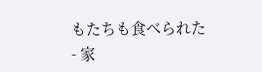もたちも食べられた
- 家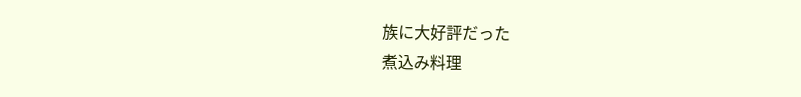族に大好評だった
煮込み料理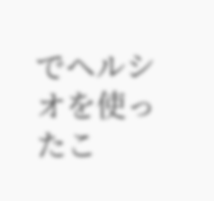でヘルシオを使ったこ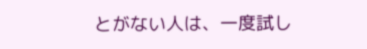とがない人は、一度試し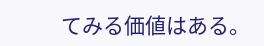てみる価値はある。